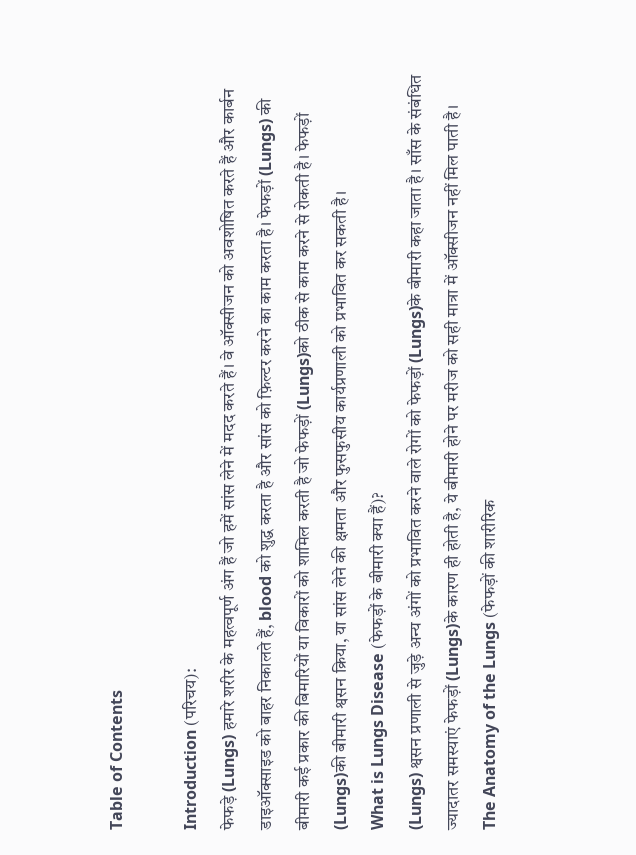Table of Contents

Introduction (परिचय):
फेफड़े (Lungs) हमारे शरीर के महत्वपूर्ण अंग हैं जो हमें सांस लेने में मदद करते हैं। वे ऑक्सीजन को अवशोषित करते हैं और कार्बन डाइऑक्साइड को बाहर निकालते हैं, blood को शुद्ध करता है और सांस को फ़िल्टर करने का काम करता है। फेफड़ों (Lungs) की बीमारी कई प्रकार की बिमारियों या विकारों को शामिल करती है जो फेफड़ों (Lungs)को ठीक से काम करने से रोकती है। फेफड़ों (Lungs)की बीमारी श्वसन क्रिया, या सांस लेने की क्षमता और फुसफुसीय कार्यप्रणाली को प्रभावित कर सकती है।
What is Lungs Disease (फेफड़ों के बीमारी क्या हैं)?
(Lungs) श्वसन प्रणाली से जुड़े अन्य अंगों को प्रभावित करने वाले रोगों को फेफड़ों (Lungs)के बीमारी कहा जाता है। साँस के संबंधित ज्यादातर समस्याएं फेफड़ों (Lungs)के कारण ही होती है, ये बीमारी होने पर मरीज को सही मात्रा में ऑक्सीजन नहीं मिल पाती है।
The Anatomy of the Lungs (फेफड़ों की शारीरिक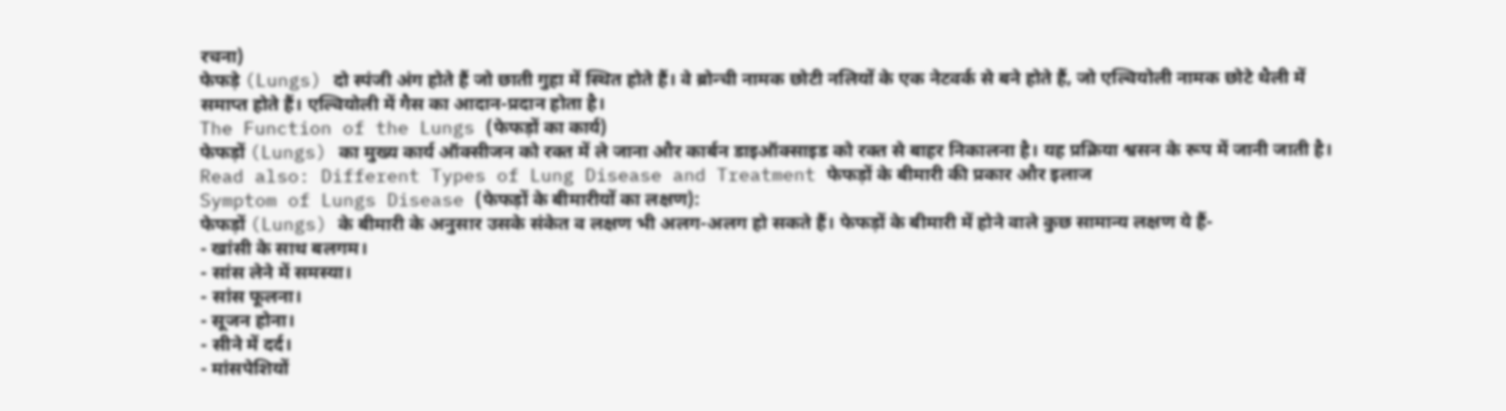रचना)
फेफड़े (Lungs) दो स्पंजी अंग होते हैं जो छाती गुहा में स्थित होते हैं। वे ब्रोन्ची नामक छोटी नलियों के एक नेटवर्क से बने होते हैं, जो एल्वियोली नामक छोटे थैली में समाप्त होते हैं। एल्वियोली में गैस का आदान-प्रदान होता है।
The Function of the Lungs (फेफड़ों का कार्य)
फेफड़ों (Lungs) का मुख्य कार्य ऑक्सीजन को रक्त में ले जाना और कार्बन डाइऑक्साइड को रक्त से बाहर निकालना है। यह प्रक्रिया श्वसन के रूप में जानी जाती है।
Read also: Different Types of Lung Disease and Treatment फेफड़ों के बीमारी की प्रकार और इलाज
Symptom of Lungs Disease (फेफड़ों के बीमारीयों का लक्षण):
फेफड़ों (Lungs) के बीमारी के अनुसार उसके संकेत व लक्षण भी अलग-अलग हो सकते हैं। फेफड़ों के बीमारी में होने वाले कुछ सामान्य लक्षण ये हैं-
- खांसी के साथ बलगम।
- सांस लेने में समस्या।
- सांस फूलना।
- सूजन होना।
- सीने में दर्द।
- मांसपेशियों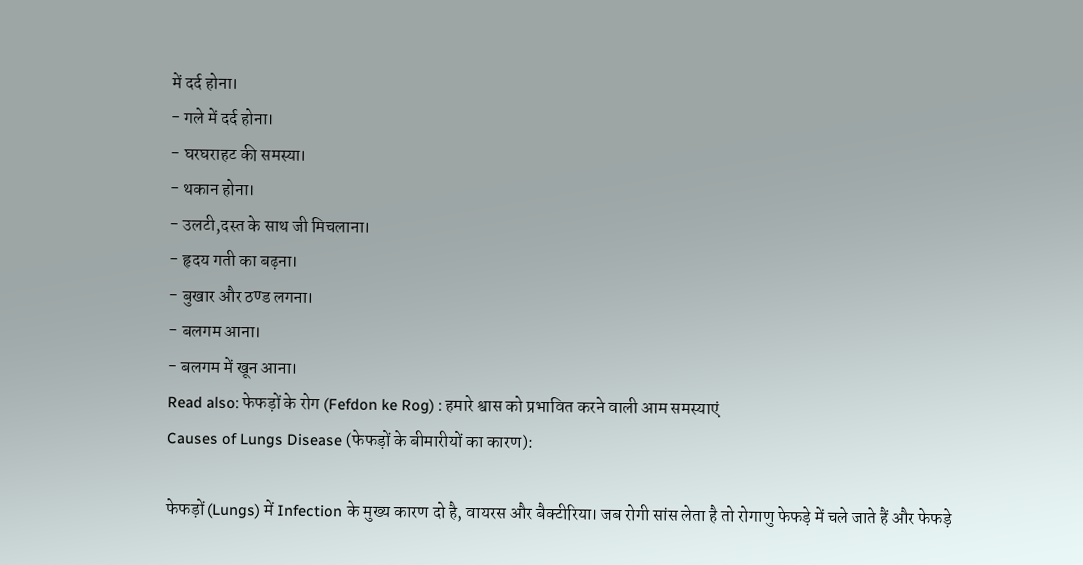में दर्द होना।
- गले में दर्द होना।
- घरघराहट की समस्या।
- थकान होना।
- उलटी,दस्त के साथ जी मिचलाना।
- हृदय गती का बढ़ना।
- बुखार और ठण्ड लगना।
- बलगम आना।
- बलगम में खून आना।
Read also: फेफड़ों के रोग (Fefdon ke Rog) : हमारे श्वास को प्रभावित करने वाली आम समस्याएं
Causes of Lungs Disease (फेफड़ों के बीमारीयों का कारण):

फेफड़ों (Lungs) में Infection के मुख्य कारण दो है, वायरस और बैक्टीरिया। जब रोगी सांस लेता है तो रोगाणु फेफड़े में चले जाते हैं और फेफड़े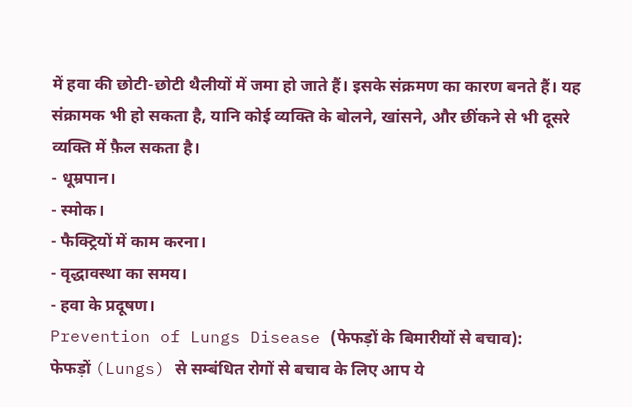में हवा की छोटी-छोटी थैलीयों में जमा हो जाते हैं। इसके संक्रमण का कारण बनते हैं। यह संक्रामक भी हो सकता है, यानि कोई व्यक्ति के बोलने, खांसने, और छींकने से भी दूसरे व्यक्ति में फ़ैल सकता है।
- धूम्रपान।
- स्मोक।
- फैक्ट्रियों में काम करना।
- वृद्धावस्था का समय।
- हवा के प्रदूषण।
Prevention of Lungs Disease (फेफड़ों के बिमारीयों से बचाव):
फेफड़ों (Lungs) से सम्बंधित रोगों से बचाव के लिए आप ये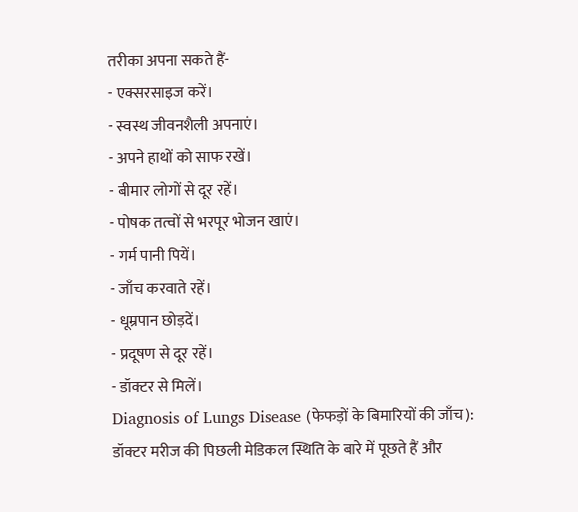तरीका अपना सकते हैं-
- एक्सरसाइज करें।
- स्वस्थ जीवनशैली अपनाएं।
- अपने हाथों को साफ रखें।
- बीमार लोगों से दूर रहें।
- पोषक तत्वों से भरपूर भोजन खाएं।
- गर्म पानी पियें।
- जाँच करवाते रहें।
- धूम्रपान छोड़दें।
- प्रदूषण से दूर रहें।
- डॉक्टर से मिलें।
Diagnosis of Lungs Disease (फेफड़ों के बिमारियों की जाँच):
डॉक्टर मरीज की पिछली मेडिकल स्थिति के बारे में पूछते हैं और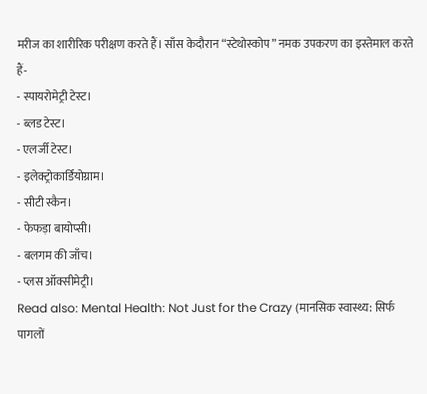मरीज का शारीरिक परीक्षण करते हैं। साँस केदौरान “स्टेथोस्कोप” नमक उपकरण का इस्तेमाल करते हैं-
- स्पायरोमेट्री टेस्ट।
- ब्लड टेस्ट।
- एलर्जी टेस्ट।
- इलेक्ट्रोकार्डियोग्राम।
- सीटी स्कैन।
- फेफड़ा बायोप्सी।
- बलगम की जाँच।
- प्लस ऑक्सीमेट्री।
Read also: Mental Health: Not Just for the Crazy (मानसिक स्वास्थ्य: सिर्फ पागलों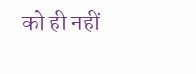को ही नहीं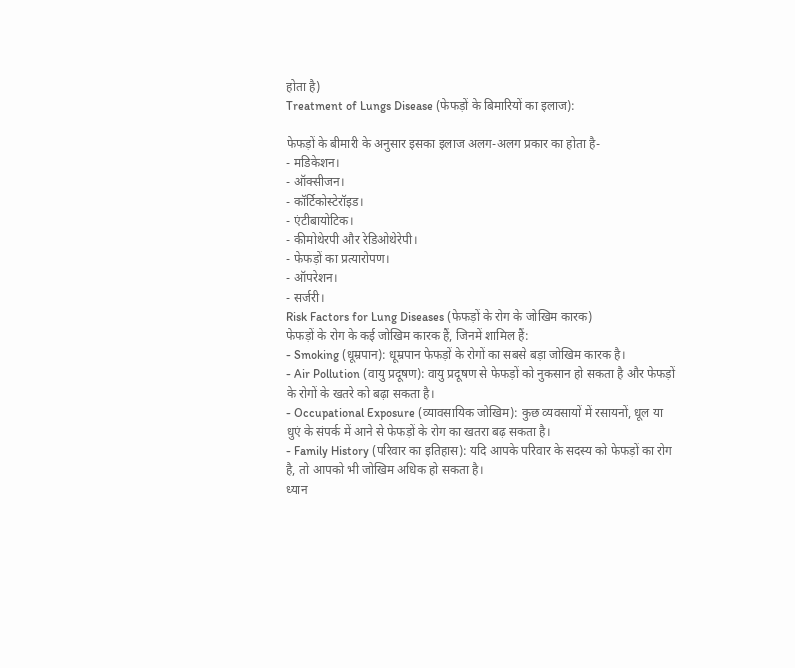होता है)
Treatment of Lungs Disease (फेफड़ों के बिमारियों का इलाज):

फेफड़ों के बीमारी के अनुसार इसका इलाज अलग-अलग प्रकार का होता है-
- मडिकेशन।
- ऑक्सीजन।
- कॉर्टिकोस्टेरॉइड।
- एंटीबायोटिक।
- कीमोथेरपी और रेडिओथेरेपी।
- फेफड़ों का प्रत्यारोपण।
- ऑपरेशन।
- सर्जरी।
Risk Factors for Lung Diseases (फेफड़ों के रोग के जोखिम कारक)
फेफड़ों के रोग के कई जोखिम कारक हैं, जिनमें शामिल हैं:
- Smoking (धूम्रपान): धूम्रपान फेफड़ों के रोगों का सबसे बड़ा जोखिम कारक है।
- Air Pollution (वायु प्रदूषण): वायु प्रदूषण से फेफड़ों को नुकसान हो सकता है और फेफड़ों के रोगों के खतरे को बढ़ा सकता है।
- Occupational Exposure (व्यावसायिक जोखिम): कुछ व्यवसायों में रसायनों, धूल या धुएं के संपर्क में आने से फेफड़ों के रोग का खतरा बढ़ सकता है।
- Family History (परिवार का इतिहास): यदि आपके परिवार के सदस्य को फेफड़ों का रोग है, तो आपको भी जोखिम अधिक हो सकता है।
ध्यान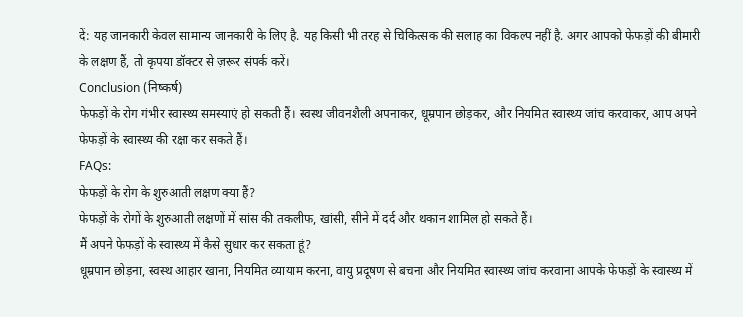दें: यह जानकारी केवल सामान्य जानकारी के लिए है. यह किसी भी तरह से चिकित्सक की सलाह का विकल्प नहीं है. अगर आपको फेफड़ों की बीमारी के लक्षण हैं, तो कृपया डॉक्टर से ज़रूर संपर्क करें।
Conclusion (निष्कर्ष)
फेफड़ों के रोग गंभीर स्वास्थ्य समस्याएं हो सकती हैं। स्वस्थ जीवनशैली अपनाकर, धूम्रपान छोड़कर, और नियमित स्वास्थ्य जांच करवाकर, आप अपने फेफड़ों के स्वास्थ्य की रक्षा कर सकते हैं।
FAQs:
फेफड़ों के रोग के शुरुआती लक्षण क्या हैं?
फेफड़ों के रोगों के शुरुआती लक्षणों में सांस की तकलीफ, खांसी, सीने में दर्द और थकान शामिल हो सकते हैं।
मैं अपने फेफड़ों के स्वास्थ्य में कैसे सुधार कर सकता हूं?
धूम्रपान छोड़ना, स्वस्थ आहार खाना, नियमित व्यायाम करना, वायु प्रदूषण से बचना और नियमित स्वास्थ्य जांच करवाना आपके फेफड़ों के स्वास्थ्य में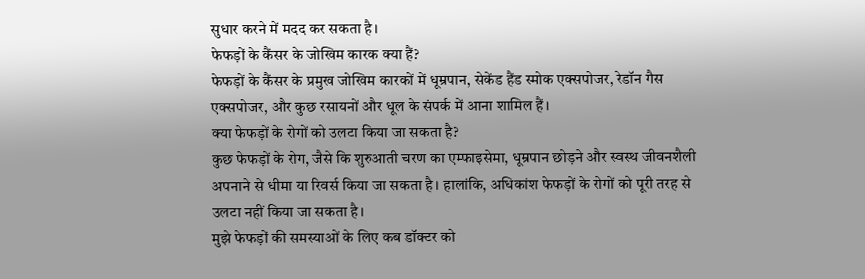सुधार करने में मदद कर सकता है।
फेफड़ों के कैंसर के जोखिम कारक क्या हैं?
फेफड़ों के कैंसर के प्रमुख जोखिम कारकों में धूम्रपान, सेकेंड हैंड स्मोक एक्सपोजर, रेडॉन गैस एक्सपोजर, और कुछ रसायनों और धूल के संपर्क में आना शामिल हैं।
क्या फेफड़ों के रोगों को उलटा किया जा सकता है?
कुछ फेफड़ों के रोग, जैसे कि शुरुआती चरण का एम्फाइसेमा, धूम्रपान छोड़ने और स्वस्थ जीवनशैली अपनाने से धीमा या रिवर्स किया जा सकता है। हालांकि, अधिकांश फेफड़ों के रोगों को पूरी तरह से उलटा नहीं किया जा सकता है।
मुझे फेफड़ों की समस्याओं के लिए कब डॉक्टर को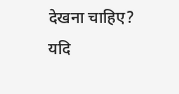देखना चाहिए?
यदि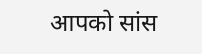आपको सांस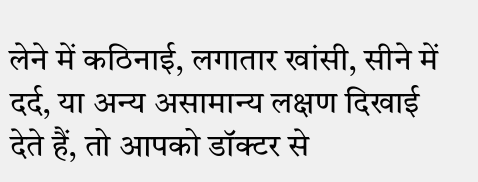लेने में कठिनाई, लगातार खांसी, सीने में दर्द, या अन्य असामान्य लक्षण दिखाई देते हैं, तो आपको डॉक्टर से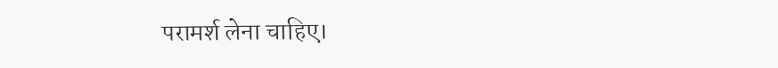परामर्श लेना चाहिए।